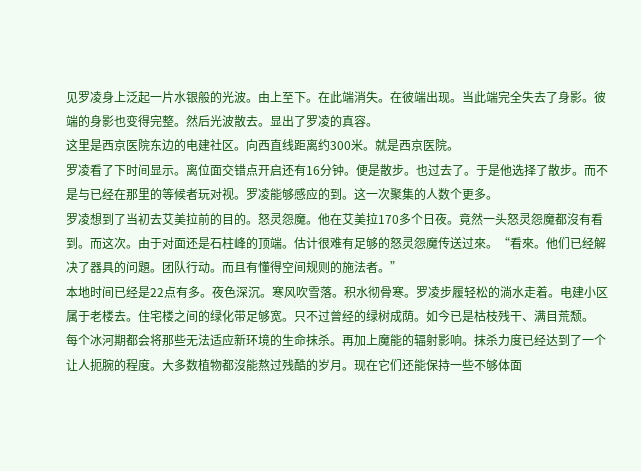见罗凌身上泛起一片水银般的光波。由上至下。在此端消失。在彼端出现。当此端完全失去了身影。彼端的身影也变得完整。然后光波散去。显出了罗凌的真容。
这里是西京医院东边的电建社区。向西直线距离约300米。就是西京医院。
罗凌看了下时间显示。离位面交错点开启还有16分钟。便是散步。也过去了。于是他选择了散步。而不是与已经在那里的等候者玩对视。罗凌能够感应的到。这一次聚集的人数个更多。
罗凌想到了当初去艾美拉前的目的。怒灵怨魔。他在艾美拉170多个日夜。竟然一头怒灵怨魔都沒有看到。而这次。由于对面还是石柱峰的顶端。估计很难有足够的怒灵怨魔传送过來。“看來。他们已经解决了器具的问題。团队行动。而且有懂得空间规则的施法者。”
本地时间已经是22点有多。夜色深沉。寒风吹雪落。积水彻骨寒。罗凌步履轻松的淌水走着。电建小区属于老楼去。住宅楼之间的绿化带足够宽。只不过曾经的绿树成荫。如今已是枯枝残干、满目荒颓。
每个冰河期都会将那些无法适应新环境的生命抹杀。再加上魔能的辐射影响。抹杀力度已经达到了一个让人扼腕的程度。大多数植物都沒能熬过残酷的岁月。现在它们还能保持一些不够体面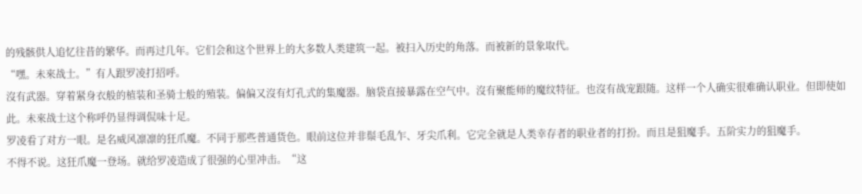的残骸供人追忆往昔的繁华。而再过几年。它们会和这个世界上的大多数人类建筑一起。被扫入历史的角落。而被新的景象取代。
“嘿。未來战士。”有人跟罗凌打招呼。
沒有武器。穿着紧身衣般的植装和圣骑士般的殖装。偏偏又沒有灯孔式的集魔器。脑袋直接暴露在空气中。沒有聚能师的魔纹特征。也沒有战宠跟随。这样一个人确实很难确认职业。但即使如此。未來战士这个称呼仍显得调侃味十足。
罗凌看了对方一眼。是名威风凛凛的狂爪魔。不同于那些普通货色。眼前这位并非鬃毛乱乍、牙尖爪利。它完全就是人类幸存者的职业者的打扮。而且是狙魔手。五阶实力的狙魔手。
不得不说。这狂爪魔一登场。就给罗凌造成了很强的心里冲击。“这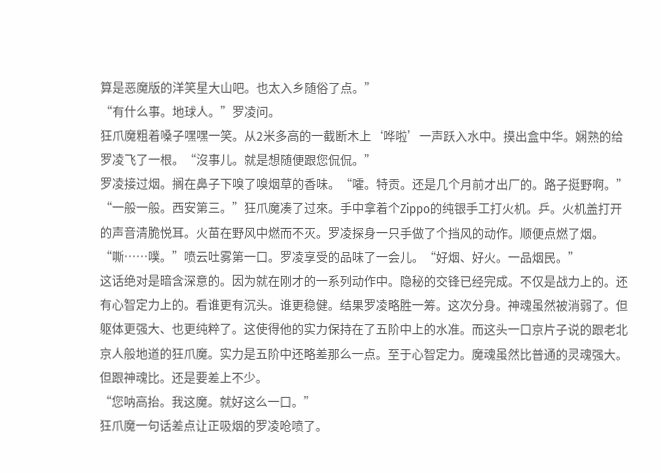算是恶魔版的洋笑星大山吧。也太入乡随俗了点。”
“有什么事。地球人。”罗凌问。
狂爪魔粗着嗓子嘿嘿一笑。从2米多高的一截断木上‘哗啦’一声跃入水中。摸出盒中华。娴熟的给罗凌飞了一根。“沒事儿。就是想随便跟您侃侃。”
罗凌接过烟。搁在鼻子下嗅了嗅烟草的香味。“嚯。特贡。还是几个月前才出厂的。路子挺野啊。”
“一般一般。西安第三。”狂爪魔凑了过來。手中拿着个Zippo的纯银手工打火机。乒。火机盖打开的声音清脆悦耳。火苗在野风中燃而不灭。罗凌探身一只手做了个挡风的动作。顺便点燃了烟。“嘶……噗。”喷云吐雾第一口。罗凌享受的品味了一会儿。“好烟、好火。一品烟民。”
这话绝对是暗含深意的。因为就在刚才的一系列动作中。隐秘的交锋已经完成。不仅是战力上的。还有心智定力上的。看谁更有沉头。谁更稳健。结果罗凌略胜一筹。这次分身。神魂虽然被消弱了。但躯体更强大、也更纯粹了。这使得他的实力保持在了五阶中上的水准。而这头一口京片子说的跟老北京人般地道的狂爪魔。实力是五阶中还略差那么一点。至于心智定力。魔魂虽然比普通的灵魂强大。但跟神魂比。还是要差上不少。
“您呐高抬。我这魔。就好这么一口。”
狂爪魔一句话差点让正吸烟的罗凌呛喷了。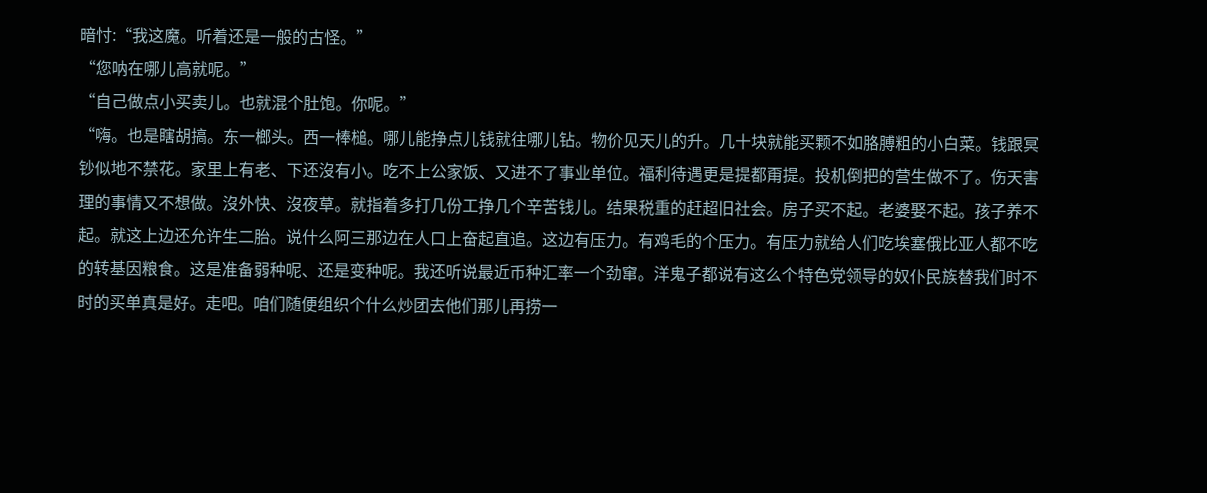暗忖:“我这魔。听着还是一般的古怪。”
“您呐在哪儿高就呢。”
“自己做点小买卖儿。也就混个肚饱。你呢。”
“嗨。也是瞎胡搞。东一榔头。西一棒槌。哪儿能挣点儿钱就往哪儿钻。物价见天儿的升。几十块就能买颗不如胳膊粗的小白菜。钱跟冥钞似地不禁花。家里上有老、下还沒有小。吃不上公家饭、又进不了事业单位。福利待遇更是提都甭提。投机倒把的营生做不了。伤天害理的事情又不想做。沒外快、沒夜草。就指着多打几份工挣几个辛苦钱儿。结果税重的赶超旧社会。房子买不起。老婆娶不起。孩子养不起。就这上边还允许生二胎。说什么阿三那边在人口上奋起直追。这边有压力。有鸡毛的个压力。有压力就给人们吃埃塞俄比亚人都不吃的转基因粮食。这是准备弱种呢、还是变种呢。我还听说最近币种汇率一个劲窜。洋鬼子都说有这么个特色党领导的奴仆民族替我们时不时的买单真是好。走吧。咱们随便组织个什么炒团去他们那儿再捞一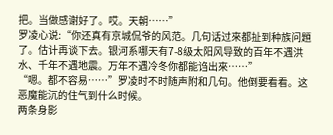把。当做感谢好了。哎。天朝……”
罗凌心说:“你还真有京城侃爷的风范。几句话过來都扯到种族问題了。估计再谈下去。银河系哪天有7-8级太阳风导致的百年不遇洪水、千年不遇地震。万年不遇冷冬你都能诌出來……”
“嗯。都不容易……”罗凌时不时随声附和几句。他倒要看看。这恶魔能沉的住气到什么时候。
两条身影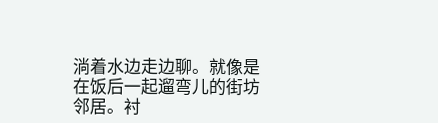淌着水边走边聊。就像是在饭后一起遛弯儿的街坊邻居。衬